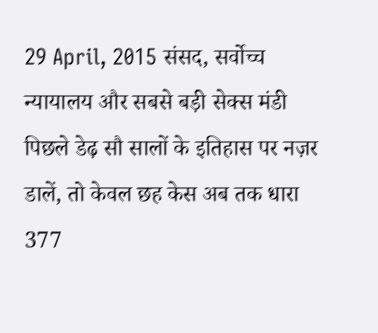29 April, 2015 संसद, सर्वोच्च न्यायालय और सबसे बड़ी सेक्स मंडी पिछले डेढ़ सौ सालों के इतिहास पर नज़र डालें, तो केवल छह केस अब तक धारा 377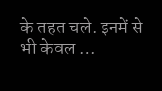के तहत चले. इनमें से भी केवल …